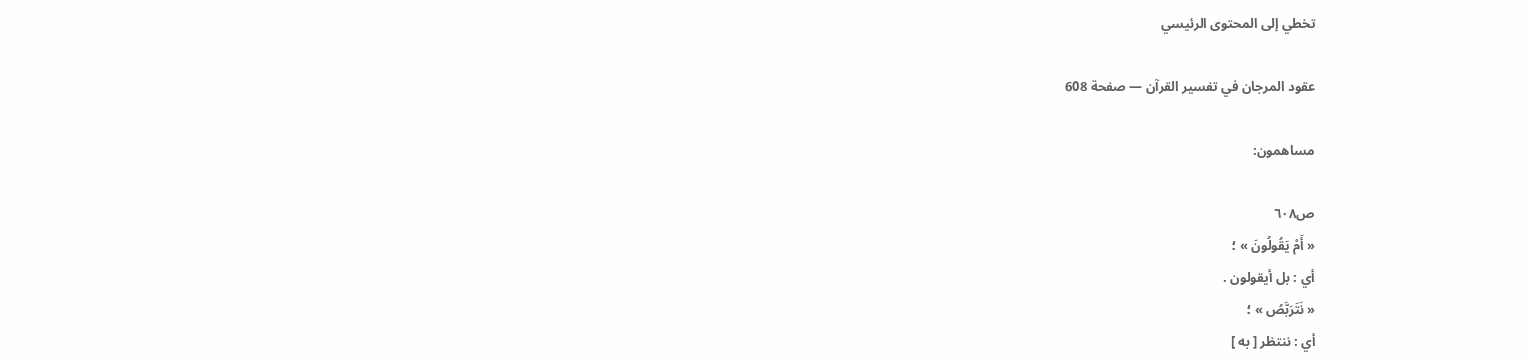تخطي إلى المحتوى الرئيسي

عقود المرجان في تفسير القرآن — صفحة 608

مساهمون:

ص٦٠٨
« أَمْ يَقُولُونَ » ؛
أي : بل أيقولون .
« نَتَرَبَّصُ » ؛
أي : ننتظر [ به ]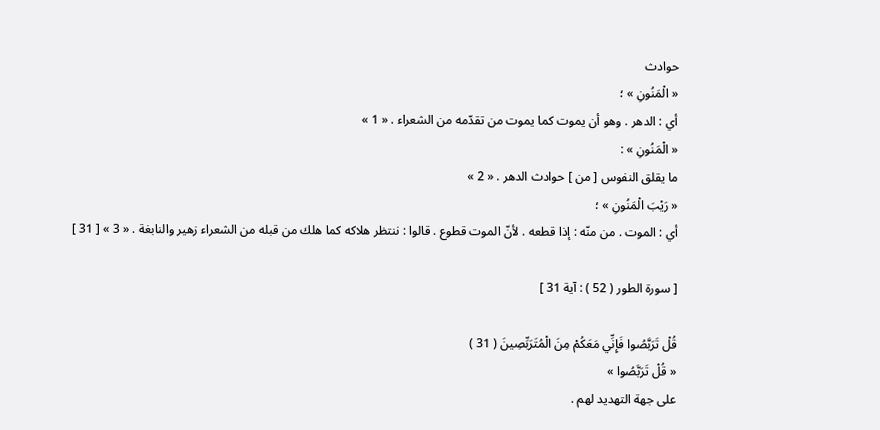حوادث
« الْمَنُونِ » ؛
أي : الدهر . وهو أن يموت كما يموت من تقدّمه من الشعراء . « 1 »
« الْمَنُونِ » :
ما يقلق النفوس [ من ] حوادث الدهر . « 2 »
« رَيْبَ الْمَنُونِ » ؛
أي : الموت . من منّه : إذا قطعه . لأنّ الموت قطوع . قالوا : ننتظر هلاكه كما هلك من قبله من الشعراء زهير والنابغة . « 3 » [ 31 ]

[ سورة الطور ( 52 ) : آية 31 ]

قُلْ تَرَبَّصُوا فَإِنِّي مَعَكُمْ مِنَ الْمُتَرَبِّصِينَ ( 31 )
« قُلْ تَرَبَّصُوا »
على جهة التهديد لهم .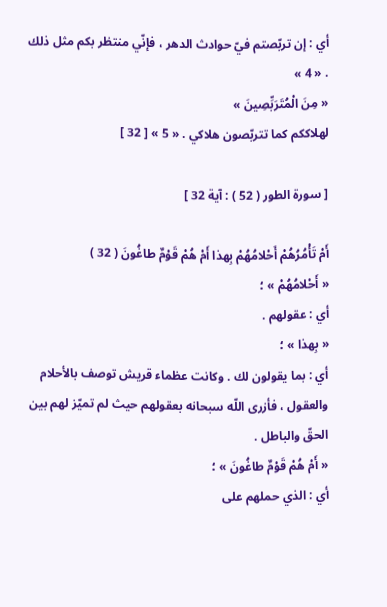أي : إن تربّصتم فيّ حوادث الدهر ، فإنّي منتظر بكم مثل ذلك . « 4 »
« مِنَ الْمُتَرَبِّصِينَ »
لهلاككم كما تتربّصون هلاكي . « 5 » [ 32 ]

[ سورة الطور ( 52 ) : آية 32 ]

أَمْ تَأْمُرُهُمْ أَحْلامُهُمْ بِهذا أَمْ هُمْ قَوْمٌ طاغُونَ ( 32 )
« أَحْلامُهُمْ » ؛
أي : عقولهم .
« بِهذا » ؛
أي : بما يقولون لك . وكانت عظماء قريش توصف بالأحلام والعقول ، فأزرى اللّه سبحانه بعقولهم حيث لم تميّز لهم بين الحقّ والباطل .
« أَمْ هُمْ قَوْمٌ طاغُونَ » ؛
أي : الذي حملهم على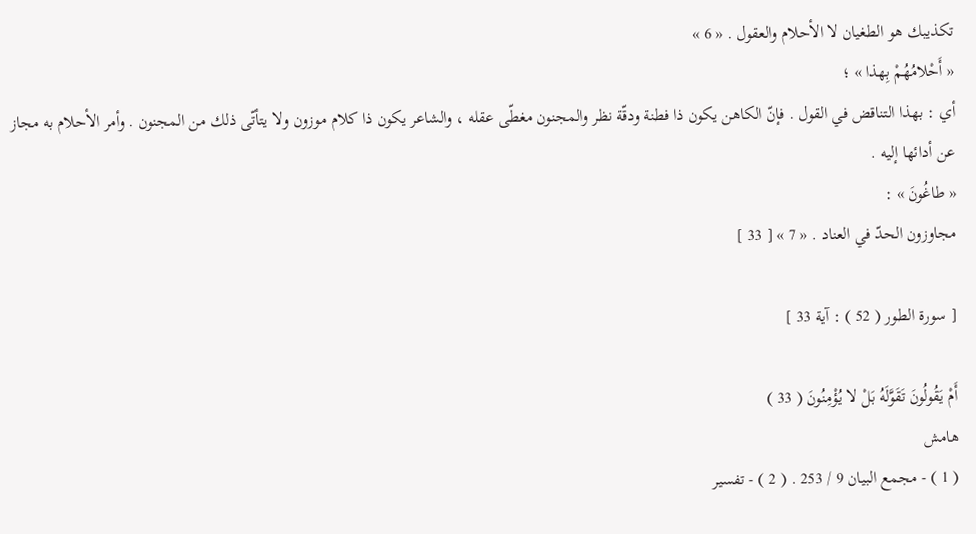تكذيبك هو الطغيان لا الأحلام والعقول . « 6 »
« أَحْلامُهُمْ بِهذا » ؛
أي : بهذا التناقض في القول . فإنّ الكاهن يكون ذا فطنة ودقّة نظر والمجنون مغطّى عقله ، والشاعر يكون ذا كلام موزون ولا يتأتّى ذلك من المجنون . وأمر الأحلام به مجاز عن أدائها إليه .
« طاغُونَ » :
مجاوزون الحدّ في العناد . « 7 » [ 33 ]

[ سورة الطور ( 52 ) : آية 33 ]

أَمْ يَقُولُونَ تَقَوَّلَهُ بَلْ لا يُؤْمِنُونَ ( 33 )
هامش
( 1 ) - مجمع البيان 9 / 253 . ( 2 ) - تفسير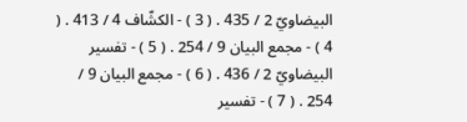البيضاويّ 2 / 435 . ( 3 ) - الكشّاف 4 / 413 . ( 4 ) - مجمع البيان 9 / 254 . ( 5 ) - تفسير البيضاويّ 2 / 436 . ( 6 ) - مجمع البيان 9 / 254 . ( 7 ) - تفسير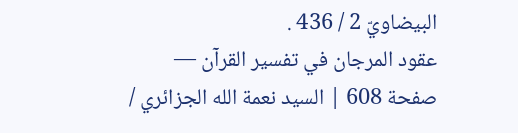البيضاويّ 2 / 436 .
عقود المرجان في تفسير القرآن — صفحة 608 | السيد نعمة الله الجزائري /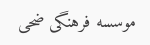موسسه فرهنگى ضحى